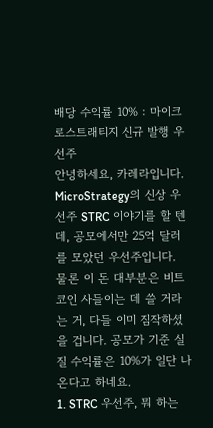배당 수익률 10% : 마이크로스트래티지 신규 발행 우선주
안녕하세요, 카레라입니다.
MicroStrategy의 신상 우선주 STRC 이야기를 할 텐데, 공모에서만 25억 달러를 모았던 우선주입니다. 물론 이 돈 대부분은 비트코인 사들이는 데 쓸 거라는 거, 다들 이미 짐작하셨을 겁니다. 공모가 기준 실질 수익률은 10%가 일단 나온다고 하네요.
1. STRC 우선주, 뭐 하는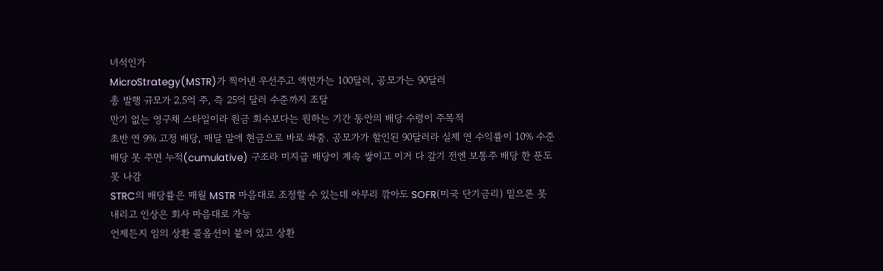녀석인가
MicroStrategy(MSTR)가 찍어낸 우선주고 액면가는 100달러, 공모가는 90달러
총 발행 규모가 2.5억 주, 즉 25억 달러 수준까지 조달
만기 없는 영구채 스타일이라 원금 회수보다는 원하는 기간 동안의 배당 수령이 주목적
초반 연 9% 고정 배당, 매달 말에 현금으로 바로 쏴줌. 공모가가 할인된 90달러라 실제 연 수익률이 10% 수준
배당 못 주면 누적(cumulative) 구조라 미지급 배당이 계속 쌓이고 이거 다 갚기 전엔 보통주 배당 한 푼도 못 나감
STRC의 배당률은 매월 MSTR 마음대로 조정할 수 있는데 아무리 깎아도 SOFR(미국 단기금리) 밑으론 못 내리고 인상은 회사 마음대로 가능
언제든지 임의 상환 콜옵션이 붙어 있고 상환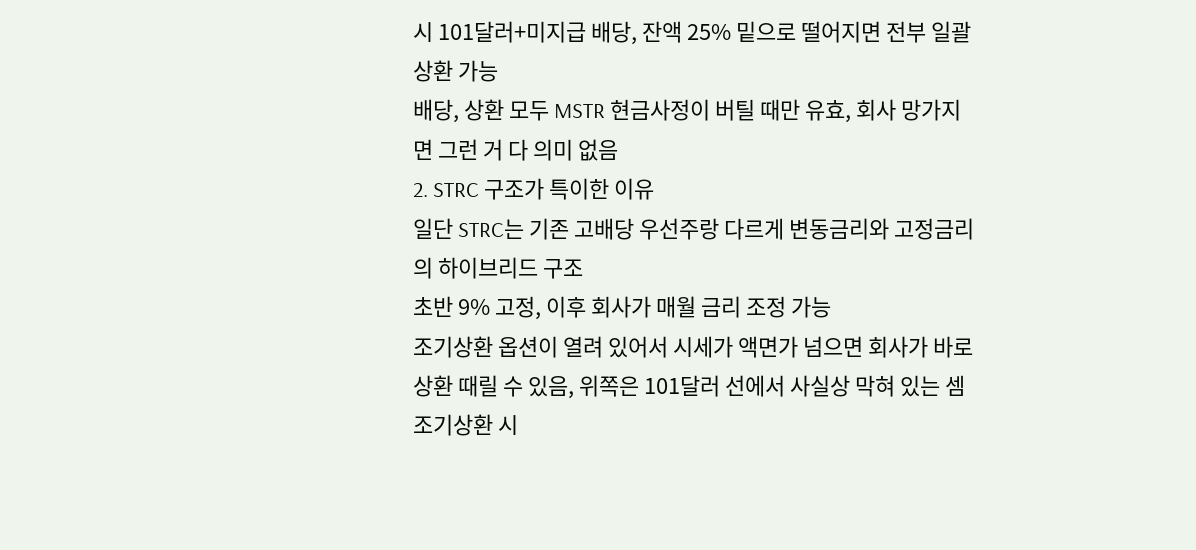시 101달러+미지급 배당, 잔액 25% 밑으로 떨어지면 전부 일괄 상환 가능
배당, 상환 모두 MSTR 현금사정이 버틸 때만 유효, 회사 망가지면 그런 거 다 의미 없음
2. STRC 구조가 특이한 이유
일단 STRC는 기존 고배당 우선주랑 다르게 변동금리와 고정금리의 하이브리드 구조
초반 9% 고정, 이후 회사가 매월 금리 조정 가능
조기상환 옵션이 열려 있어서 시세가 액면가 넘으면 회사가 바로 상환 때릴 수 있음, 위쪽은 101달러 선에서 사실상 막혀 있는 셈
조기상환 시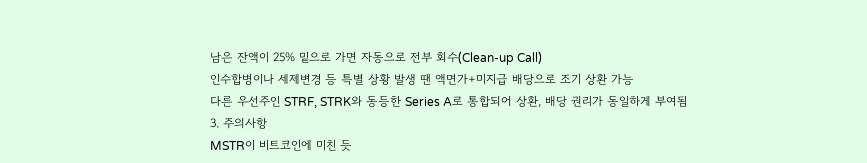남은 잔액이 25% 밑으로 가면 자동으로 전부 회수(Clean-up Call)
인수합병이나 세제변경 등 특별 상황 발생 땐 액면가+미지급 배당으로 조기 상환 가능
다른 우선주인 STRF, STRK와 동등한 Series A로 통합되어 상환, 배당 권리가 동일하게 부여됨
3. 주의사항
MSTR이 비트코인에 미친 듯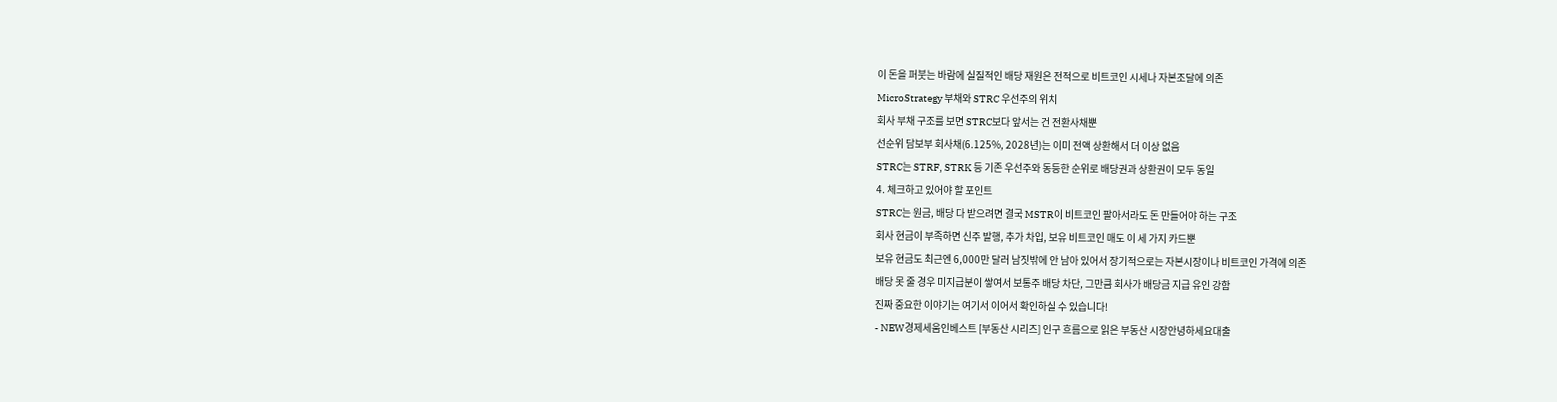이 돈을 퍼붓는 바람에 실질적인 배당 재원은 전적으로 비트코인 시세나 자본조달에 의존
MicroStrategy 부채와 STRC 우선주의 위치
회사 부채 구조를 보면 STRC보다 앞서는 건 전환사채뿐
선순위 담보부 회사채(6.125%, 2028년)는 이미 전액 상환해서 더 이상 없음
STRC는 STRF, STRK 등 기존 우선주와 동등한 순위로 배당권과 상환권이 모두 동일
4. 체크하고 있어야 할 포인트
STRC는 원금, 배당 다 받으려면 결국 MSTR이 비트코인 팔아서라도 돈 만들어야 하는 구조
회사 현금이 부족하면 신주 발행, 추가 차입, 보유 비트코인 매도 이 세 가지 카드뿐
보유 현금도 최근엔 6,000만 달러 남짓밖에 안 남아 있어서 장기적으로는 자본시장이나 비트코인 가격에 의존
배당 못 줄 경우 미지급분이 쌓여서 보통주 배당 차단, 그만큼 회사가 배당금 지급 유인 강함
진짜 중요한 이야기는 여기서 이어서 확인하실 수 있습니다!
- NEW경제세움인베스트 [부동산 시리즈] 인구 흐름으로 읽은 부동산 시장안녕하세요대출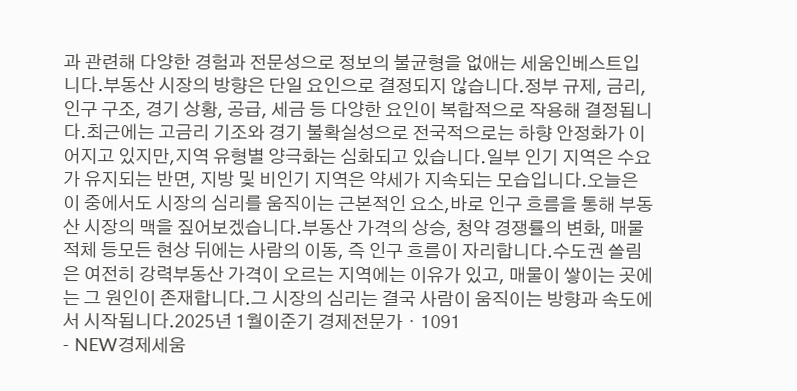과 관련해 다양한 경험과 전문성으로 정보의 불균형을 없애는 세움인베스트입니다.부동산 시장의 방향은 단일 요인으로 결정되지 않습니다.정부 규제, 금리, 인구 구조, 경기 상황, 공급, 세금 등 다양한 요인이 복합적으로 작용해 결정됩니다.최근에는 고금리 기조와 경기 불확실성으로 전국적으로는 하향 안정화가 이어지고 있지만,지역 유형별 양극화는 심화되고 있습니다.일부 인기 지역은 수요가 유지되는 반면, 지방 및 비인기 지역은 약세가 지속되는 모습입니다.오늘은 이 중에서도 시장의 심리를 움직이는 근본적인 요소,바로 인구 흐름을 통해 부동산 시장의 맥을 짚어보겠습니다.부동산 가격의 상승, 청약 경쟁률의 변화, 매물 적체 등모든 현상 뒤에는 사람의 이동, 즉 인구 흐름이 자리합니다.수도권 쏠림은 여전히 강력부동산 가격이 오르는 지역에는 이유가 있고, 매물이 쌓이는 곳에는 그 원인이 존재합니다.그 시장의 심리는 결국 사람이 움직이는 방향과 속도에서 시작됩니다.2025년 1월이준기 경제전문가・1091
- NEW경제세움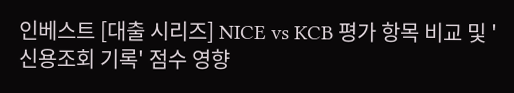인베스트 [대출 시리즈] NICE vs KCB 평가 항목 비교 및 '신용조회 기록' 점수 영향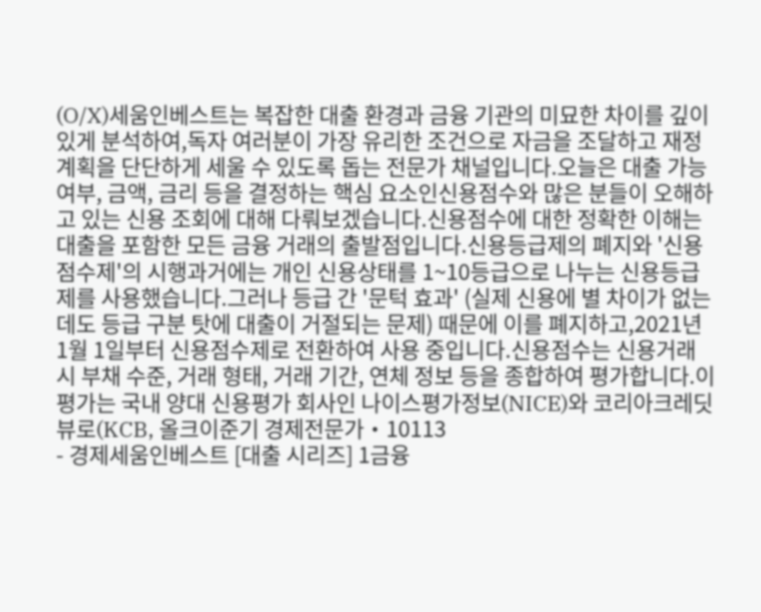(O/X)세움인베스트는 복잡한 대출 환경과 금융 기관의 미묘한 차이를 깊이 있게 분석하여,독자 여러분이 가장 유리한 조건으로 자금을 조달하고 재정 계획을 단단하게 세울 수 있도록 돕는 전문가 채널입니다.오늘은 대출 가능 여부, 금액, 금리 등을 결정하는 핵심 요소인신용점수와 많은 분들이 오해하고 있는 신용 조회에 대해 다뤄보겠습니다.신용점수에 대한 정확한 이해는 대출을 포함한 모든 금융 거래의 출발점입니다.신용등급제의 폐지와 '신용점수제'의 시행과거에는 개인 신용상태를 1~10등급으로 나누는 신용등급제를 사용했습니다.그러나 등급 간 '문턱 효과' (실제 신용에 별 차이가 없는데도 등급 구분 탓에 대출이 거절되는 문제) 때문에 이를 폐지하고,2021년 1월 1일부터 신용점수제로 전환하여 사용 중입니다.신용점수는 신용거래 시 부채 수준, 거래 형태, 거래 기간, 연체 정보 등을 종합하여 평가합니다.이 평가는 국내 양대 신용평가 회사인 나이스평가정보(NICE)와 코리아크레딧뷰로(KCB, 올크이준기 경제전문가・10113
- 경제세움인베스트 [대출 시리즈] 1금융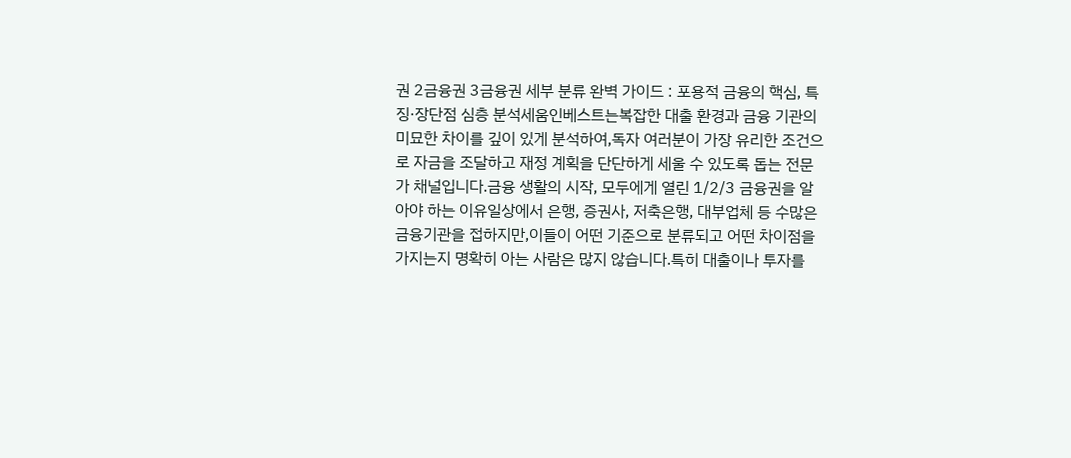권 2금융권 3금융권 세부 분류 완벽 가이드 : 포용적 금융의 핵심, 특징·장단점 심층 분석세움인베스트는복잡한 대출 환경과 금융 기관의 미묘한 차이를 깊이 있게 분석하여,독자 여러분이 가장 유리한 조건으로 자금을 조달하고 재정 계획을 단단하게 세울 수 있도록 돕는 전문가 채널입니다.금융 생활의 시작, 모두에게 열린 1/2/3 금융권을 알아야 하는 이유일상에서 은행, 증권사, 저축은행, 대부업체 등 수많은 금융기관을 접하지만,이들이 어떤 기준으로 분류되고 어떤 차이점을 가지는지 명확히 아는 사람은 많지 않습니다.특히 대출이나 투자를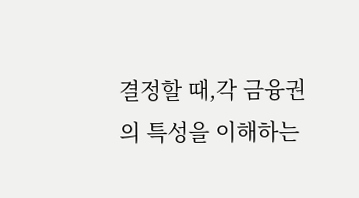결정할 때,각 금융권의 특성을 이해하는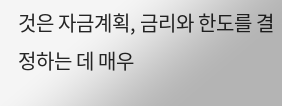것은 자금계획, 금리와 한도를 결정하는 데 매우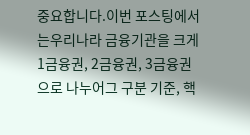중요합니다.이번 포스팅에서는우리나라 금융기관을 크게 1금융권, 2금융권, 3금융권으로 나누어그 구분 기준, 핵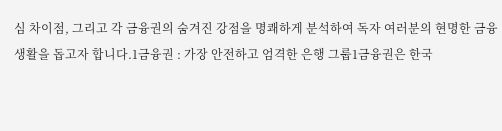심 차이점, 그리고 각 금융권의 숨겨진 강점을 명쾌하게 분석하여 독자 여러분의 현명한 금융 생활을 돕고자 합니다.1금융권 : 가장 안전하고 엄격한 은행 그룹1금융권은 한국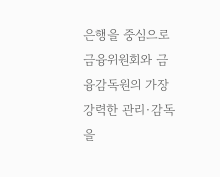은행을 중심으로 금융위원회와 금융감독원의 가장 강력한 관리·감독을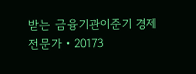받는 금융기관이준기 경제전문가・20173